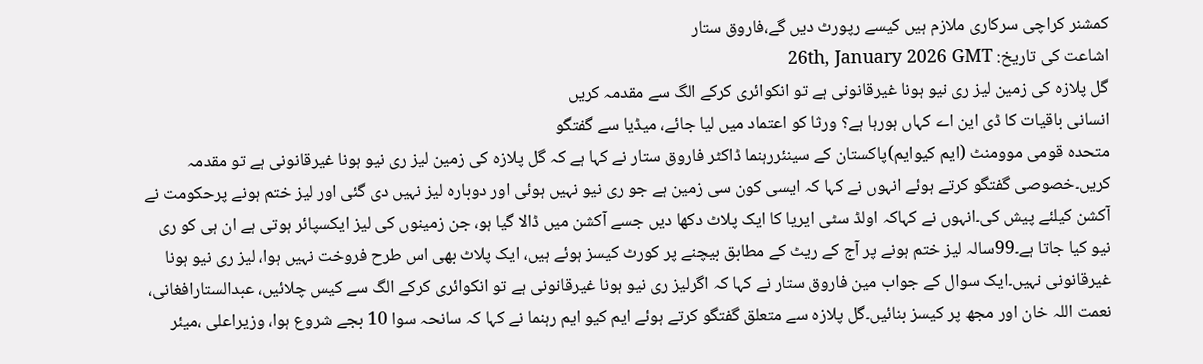کمشنر کراچی سرکاری ملازم ہیں کیسے رپورٹ دیں گے،فاروق ستار
اشاعت کی تاریخ: 26th, January 2026 GMT
گل پلازہ کی زمین لیز ری نیو ہونا غیرقانونی ہے تو انکوائری کرکے الگ سے مقدمہ کریں
انسانی باقیات کا ڈی این اے کہاں ہورہا ہے؟ ورثا کو اعتماد میں لیا جائے، میڈیا سے گفتگو
متحدہ قومی موومنٹ (ایم کیوایم)پاکستان کے سینئررہنما ڈاکٹر فاروق ستار نے کہا ہے کہ گل پلازہ کی زمین لیز ری نیو ہونا غیرقانونی ہے تو مقدمہ کریں۔خصوصی گفتگو کرتے ہوئے انہوں نے کہا کہ ایسی کون سی زمین ہے جو ری نیو نہیں ہوئی اور دوبارہ لیز نہیں دی گئی اور لیز ختم ہونے پرحکومت نے آکشن کیلئے پیش کی۔انہوں نے کہاکہ اولڈ سٹی ایریا کا ایک پلاٹ دکھا دیں جسے آکشن میں ڈالا گیا ہو، جن زمینوں کی لیز ایکسپائر ہوتی ہے ان ہی کو ری نیو کیا جاتا ہے۔99سالہ لیز ختم ہونے پر آج کے ریٹ کے مطابق بیچنے پر کورٹ کیسز ہوئے ہیں، ایک پلاٹ بھی اس طرح فروخت نہیں ہوا، لیز ری نیو ہونا غیرقانونی نہیں۔ایک سوال کے جواب مین فاروق ستار نے کہا کہ اگرلیز ری نیو ہونا غیرقانونی ہے تو انکوائری کرکے الگ سے کیس چلائیں، عبدالستارافغانی، نعمت اللہ خان اور مجھ پر کیسز بنائیں۔گل پلازہ سے متعلق گفتگو کرتے ہوئے ایم کیو ایم رہنما نے کہا کہ سانحہ سوا 10 بجے شروع ہوا، وزیراعلی ،میئر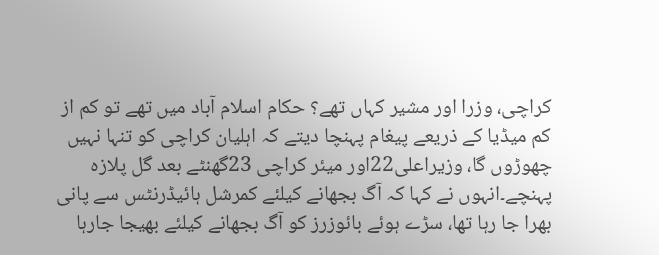کراچی، وزرا اور مشیر کہاں تھے؟ حکام اسلام آباد میں تھے تو کم از کم میڈیا کے ذریعے پیغام پہنچا دیتے کہ اہلیان کراچی کو تنہا نہیں چھوڑوں گا، وزیراعلی22اور میئر کراچی 23گھنٹے بعد گل پلازہ پہنچے۔انہوں نے کہا کہ آگ بجھانے کیلئے کمرشل ہائیڈرنٹس سے پانی بھرا جا رہا تھا، سڑے ہوئے بائوزرز کو آگ بجھانے کیلئے بھیجا جارہا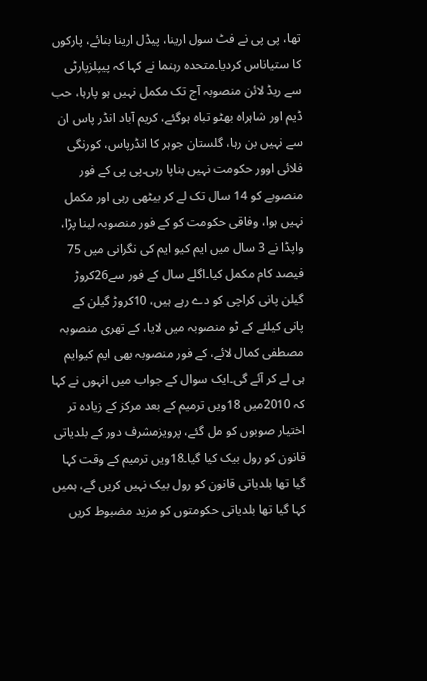تھا، پی پی نے فٹ سول ارینا، پیڈل ارینا بنائے، پارکوں کا ستیاناس کردیا۔متحدہ رہنما نے کہا کہ پیپلزپارٹی سے ریڈ لائن منصوبہ آج تک مکمل نہیں ہو پارہا، حب ڈیم اور شاہراہ بھٹو تباہ ہوگئے، کریم آباد انڈر پاس ان سے نہیں بن رہا، گلستان جوہر کا انڈرپاس، کورنگی فلائی اوور حکومت نہیں بناپا رہی۔پی پی کے فور منصوبے کو 14 سال تک لے کر بیٹھی رہی اور مکمل نہیں ہوا، وفاقی حکومت کو کے فور منصوبہ لینا پڑا، واپڈا نے 3 سال میں ایم کیو ایم کی نگرانی میں 75 فیصد کام مکمل کیا۔اگلے سال کے فور سے26کروڑ گیلن پانی کراچی کو دے رہے ہیں، 10کروڑ گیلن کے پانی کیلئے کے ٹو منصوبہ میں لایا، کے تھری منصوبہ مصطفی کمال لائے، کے فور منصوبہ بھی ایم کیوایم ہی لے کر آئے گی۔ایک سوال کے جواب میں انہوں نے کہا کہ 2010میں 18ویں ترمیم کے بعد مرکز کے زیادہ تر اختیار صوبوں کو مل گئے، پرویزمشرف دور کے بلدیاتی قانون کو رول بیک کیا گیا۔18ویں ترمیم کے وقت کہا گیا تھا بلدیاتی قانون کو رول بیک نہیں کریں گے، ہمیں کہا گیا تھا بلدیاتی حکومتوں کو مزید مضبوط کریں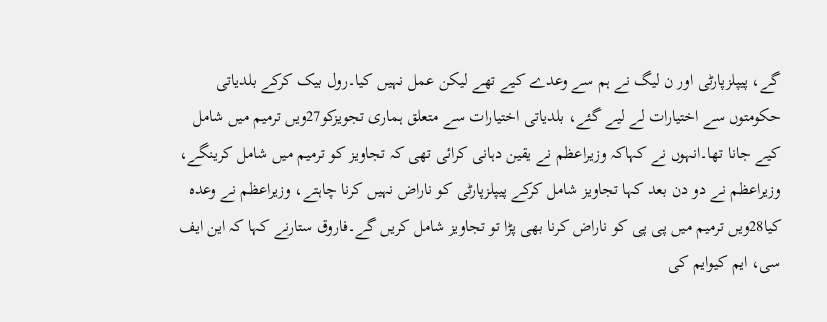گے، پیپلزپارٹی اور ن لیگ نے ہم سے وعدے کیے تھے لیکن عمل نہیں کیا۔رول بیک کرکے بلدیاتی حکومتوں سے اختیارات لے لیے گئے، بلدیاتی اختیارات سے متعلق ہماری تجویزکو27ویں ترمیم میں شامل کیے جانا تھا۔انہوں نے کہاکہ وزیراعظم نے یقین دہانی کرائی تھی کہ تجاویز کو ترمیم میں شامل کرینگے، وزیراعظم نے دو دن بعد کہا تجاویز شامل کرکے پیپلزپارٹی کو ناراض نہیں کرنا چاہتے، وزیراعظم نے وعدہ کیا28ویں ترمیم میں پی پی کو ناراض کرنا بھی پڑا تو تجاویز شامل کریں گے۔فاروق ستارنے کہا کہ این ایف سی، ایم کیوایم کی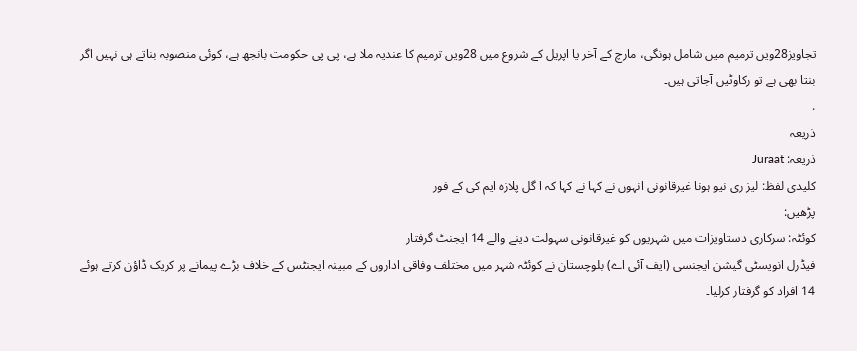تجاویز28ویں ترمیم میں شامل ہونگی، مارچ کے آخر یا اپریل کے شروع میں 28ویں ترمیم کا عندیہ ملا ہے، پی پی حکومت بانجھ ہے، کوئی منصوبہ بناتے ہی نہیں اگر بنتا بھی ہے تو رکاوٹیں آجاتی ہیں۔
.
ذریعہ
ذریعہ: Juraat
کلیدی لفظ: لیز ری نیو ہونا غیرقانونی انہوں نے کہا نے کہا کہ ا گل پلازہ ایم کی کے فور
پڑھیں:
کوئٹہ: سرکاری دستاویزات میں شہریوں کو غیرقانونی سہولت دینے والے 14 ایجنٹ گرفتار
فیڈرل انویسٹی گیشن ایجنسی (ایف آئی اے) بلوچستان نے کوئٹہ شہر میں مختلف وفاقی اداروں کے مبینہ ایجنٹس کے خلاف بڑے پیمانے پر کریک ڈاؤن کرتے ہوئے 14 افراد کو گرفتار کرلیا۔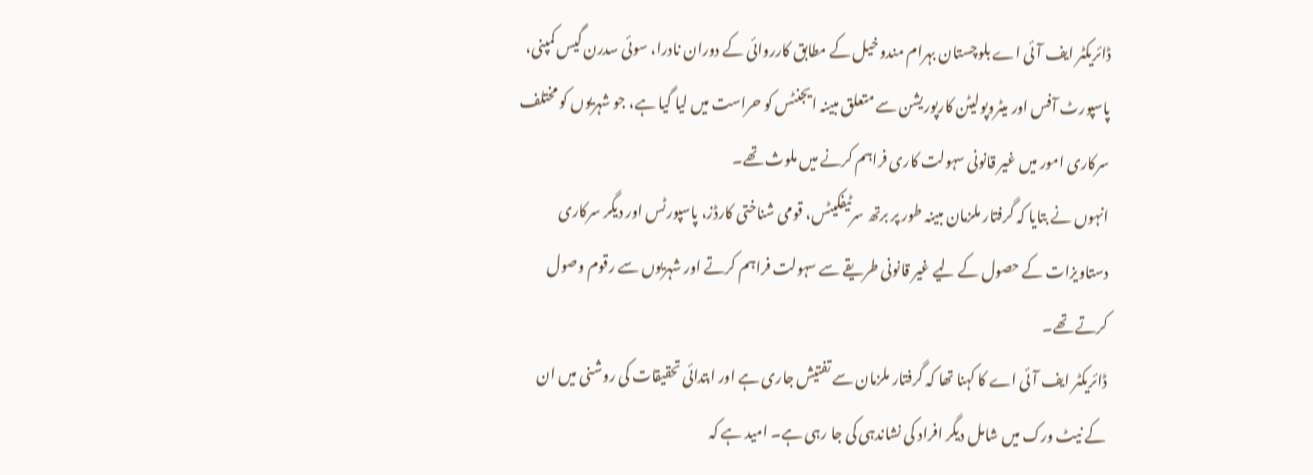ڈائریکٹر ایف آئی اے بلوچستان بہرام مندوخیل کے مطابق کارروائی کے دوران نادرا، سوئی سدرن گیس کمپنی، پاسپورٹ آفس اور میٹروپولیٹن کارپوریشن سے متعلق مبینہ ایجنٹس کو حراست میں لیا گیا ہے، جو شہریوں کو مختلف سرکاری امور میں غیر قانونی سہولت کاری فراہم کرنے میں ملوث تھے۔
انہوں نے بتایا کہ گرفتار ملزمان مبینہ طور پر برتھ سرٹیفکیٹس، قومی شناختی کارڈز، پاسپورٹس اور دیگر سرکاری دستاویزات کے حصول کے لیے غیر قانونی طریقے سے سہولت فراہم کرتے اور شہریوں سے رقوم وصول کرتے تھے۔
ڈائریکٹر ایف آئی اے کا کہنا تھا کہ گرفتار ملزمان سے تفتیش جاری ہے اور ابتدائی تحقیقات کی روشنی میں ان کے نیٹ ورک میں شامل دیگر افراد کی نشاندہی کی جا رہی ہے۔ امید ہے کہ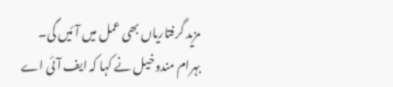مزید گرفتاریاں بھی عمل میں آئیں گی۔
بہرام مندوخیل نے کہا کہ ایف آئی اے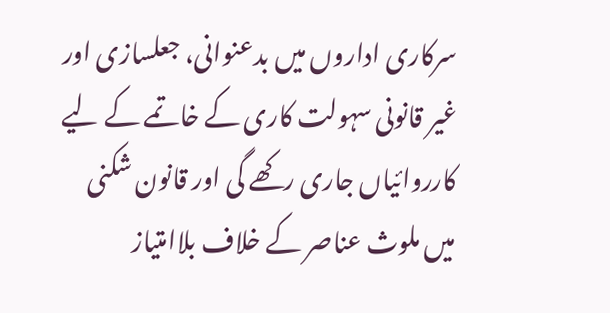سرکاری اداروں میں بدعنوانی، جعلسازی اور غیر قانونی سہولت کاری کے خاتمے کے لیے کارروائیاں جاری رکھے گی اور قانون شکنی میں ملوث عناصر کے خلاف بلاامتیاز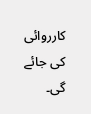کارروائی کی جائے گی۔